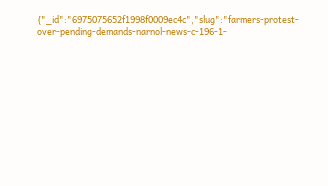{"_id":"6975075652f1998f0009ec4c","slug":"farmers-protest-over-pending-demands-narnol-news-c-196-1-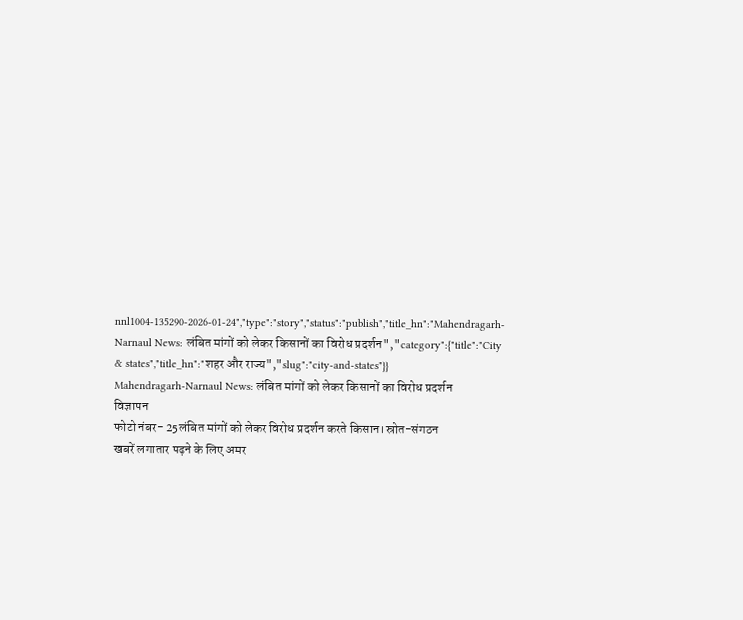nnl1004-135290-2026-01-24","type":"story","status":"publish","title_hn":"Mahendragarh-Narnaul News: लंबित मांगों को लेकर किसानों का विरोध प्रदर्शन","category":{"title":"City & states","title_hn":"शहर और राज्य","slug":"city-and-states"}}
Mahendragarh-Narnaul News: लंबित मांगों को लेकर किसानों का विरोध प्रदर्शन
विज्ञापन
फोटो नंबर- 25लंबित मांगों को लेकर विरोध प्रदर्शन करते किसान।स्रोत-संगठन
खबरें लगातार पढ़ने के लिए अमर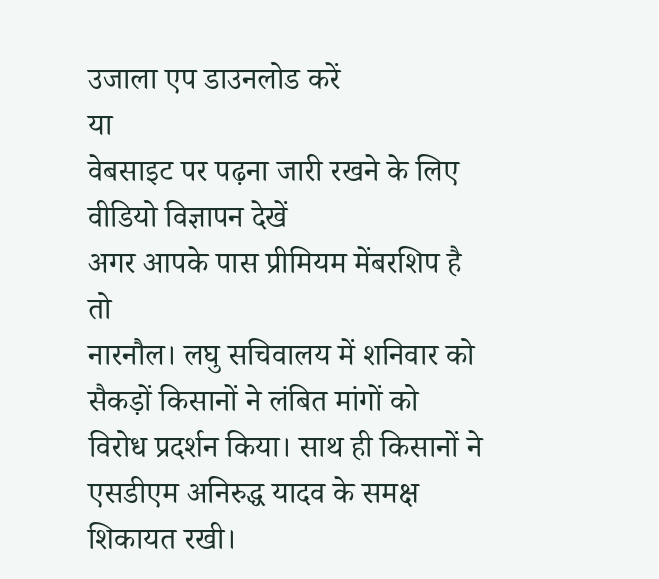उजाला एप डाउनलोड करें
या
वेबसाइट पर पढ़ना जारी रखने के लिए वीडियो विज्ञापन देखें
अगर आपके पास प्रीमियम मेंबरशिप है तो
नारनौल। लघु सचिवालय में शनिवार को सैकड़ों किसानों ने लंबित मांगों को विरोध प्रदर्शन किया। साथ ही किसानों ने एसडीएम अनिरुद्ध यादव के समक्ष शिकायत रखी।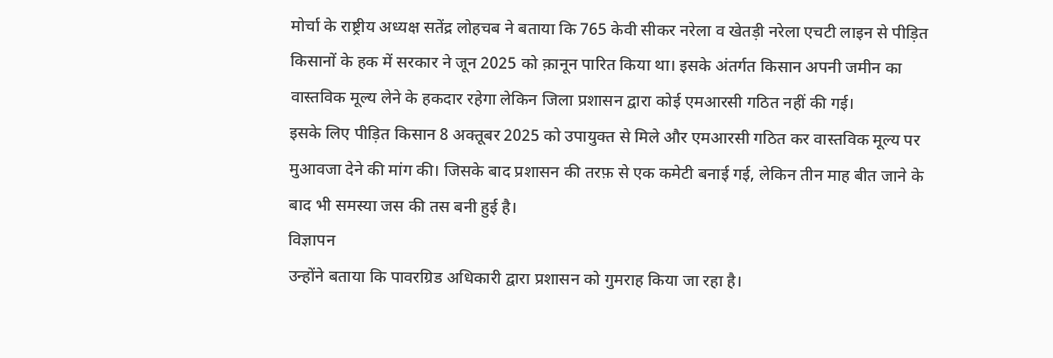मोर्चा के राष्ट्रीय अध्यक्ष सतेंद्र लोहचब ने बताया कि 765 केवी सीकर नरेला व खेतड़ी नरेला एचटी लाइन से पीड़ित किसानों के हक में सरकार ने जून 2025 को क़ानून पारित किया था। इसके अंतर्गत किसान अपनी जमीन का वास्तविक मूल्य लेने के हकदार रहेगा लेकिन जिला प्रशासन द्वारा कोई एमआरसी गठित नहीं की गई।
इसके लिए पीड़ित किसान 8 अक्तूबर 2025 को उपायुक्त से मिले और एमआरसी गठित कर वास्तविक मूल्य पर मुआवजा देने की मांग की। जिसके बाद प्रशासन की तरफ़ से एक कमेटी बनाई गई, लेकिन तीन माह बीत जाने के बाद भी समस्या जस की तस बनी हुई है।
विज्ञापन
उन्होंने बताया कि पावरग्रिड अधिकारी द्वारा प्रशासन को गुमराह किया जा रहा है।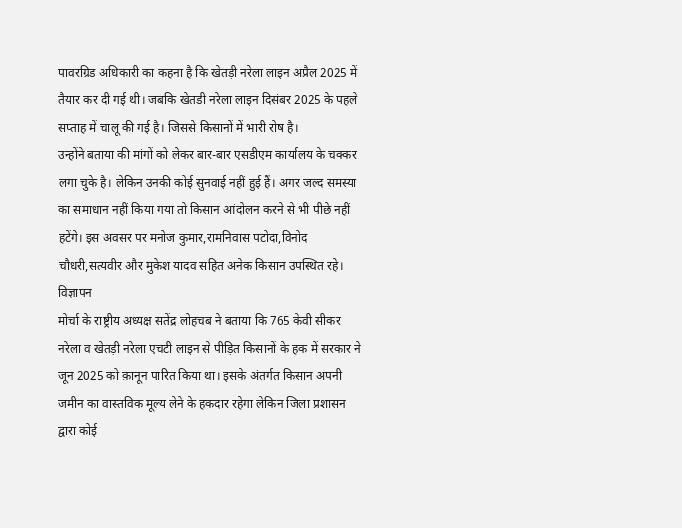पावरग्रिड अधिकारी का कहना है कि खेतड़ी नरेला लाइन अप्रैल 2025 में तैयार कर दी गई थी। जबकि खेतडी नरेला लाइन दिसंबर 2025 के पहले सप्ताह में चालू की गई है। जिससे किसानों में भारी रोष है।
उन्होंने बताया की मांगों को लेकर बार-बार एसडीएम कार्यालय के चक्कर लगा चुके है। लेकिन उनकी कोई सुनवाई नहीं हुई हैं। अगर जल्द समस्या का समाधान नहीं किया गया तो किसान आंदोलन करने से भी पीछे नहीं हटेंगे। इस अवसर पर मनोज कुमार,रामनिवास पटोदा,विनोद चौधरी,सत्यवीर और मुकेश यादव सहित अनेक किसान उपस्थित रहे।
विज्ञापन
मोर्चा के राष्ट्रीय अध्यक्ष सतेंद्र लोहचब ने बताया कि 765 केवी सीकर नरेला व खेतड़ी नरेला एचटी लाइन से पीड़ित किसानों के हक में सरकार ने जून 2025 को क़ानून पारित किया था। इसके अंतर्गत किसान अपनी जमीन का वास्तविक मूल्य लेने के हकदार रहेगा लेकिन जिला प्रशासन द्वारा कोई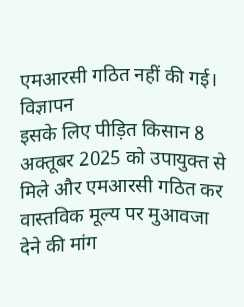एमआरसी गठित नहीं की गई।
विज्ञापन
इसके लिए पीड़ित किसान 8 अक्तूबर 2025 को उपायुक्त से मिले और एमआरसी गठित कर वास्तविक मूल्य पर मुआवजा देने की मांग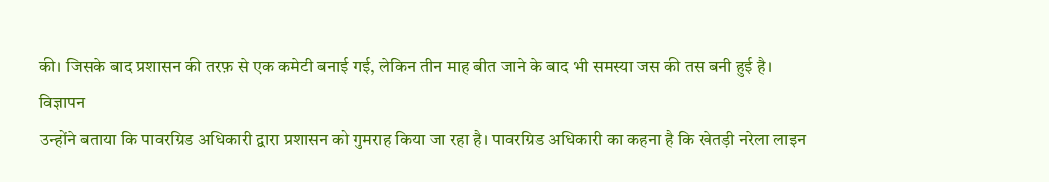की। जिसके बाद प्रशासन की तरफ़ से एक कमेटी बनाई गई, लेकिन तीन माह बीत जाने के बाद भी समस्या जस की तस बनी हुई है।
विज्ञापन
उन्होंने बताया कि पावरग्रिड अधिकारी द्वारा प्रशासन को गुमराह किया जा रहा है। पावरग्रिड अधिकारी का कहना है कि खेतड़ी नरेला लाइन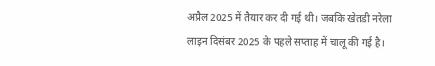अप्रैल 2025 में तैयार कर दी गई थी। जबकि खेतडी नरेला लाइन दिसंबर 2025 के पहले सप्ताह में चालू की गई है।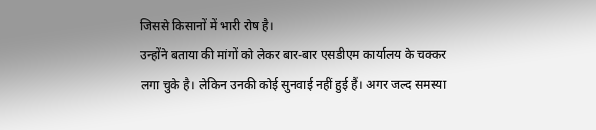जिससे किसानों में भारी रोष है।
उन्होंने बताया की मांगों को लेकर बार-बार एसडीएम कार्यालय के चक्कर लगा चुके है। लेकिन उनकी कोई सुनवाई नहीं हुई हैं। अगर जल्द समस्या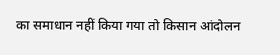का समाधान नहीं किया गया तो किसान आंदोलन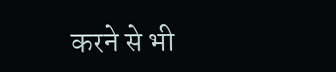करने से भी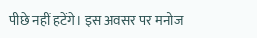पीछे नहीं हटेंगे। इस अवसर पर मनोज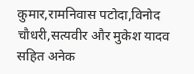कुमार,रामनिवास पटोदा,विनोद चौधरी,सत्यवीर और मुकेश यादव सहित अनेक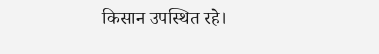किसान उपस्थित रहे।